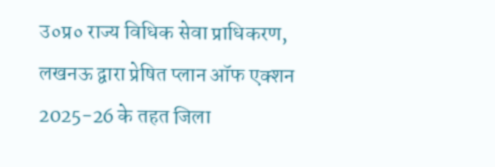उ०प्र० राज्य विधिक सेवा प्राधिकरण, लखनऊ द्वारा प्रेषित प्लान ऑफ एक्शन 2025-26 के तहत जिला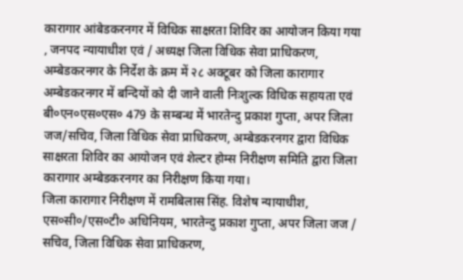कारागार आंबेडकरनगर में विधिक साक्षरता शिविर का आयोजन किया गया , जनपद न्यायाधीश एवं / अध्यक्ष जिला विधिक सेवा प्राधिकरण, अम्बेडकरनगर के निर्देश के क्रम में २८ अक्टूबर को जिला कारागार अम्बेडकरनगर में बन्दियों को दी जाने वाली निःशुल्क विधिक सहायता एवं बी०एन०एस०एस० 479 के सम्बन्ध में भारतेन्दु प्रकाश गुप्ता, अपर जिला जज/सचिव, जिला विधिक सेवा प्राधिकरण, अम्बेडकरनगर द्वारा विधिक साक्षरता शिविर का आयोजन एवं शेल्टर होम्स निरीक्षण समिति द्वारा जिला कारागार अम्बेडकरनगर का निरीक्षण किया गया।
जिला कारागार निरीक्षण में रामबिलास सिंह. विशेष न्यायाधीश, एस०सी०/एस०टी० अधिनियम, भारतेन्दु प्रकाश गुप्ता, अपर जिला जज / सचिव, जिला विधिक सेवा प्राधिकरण,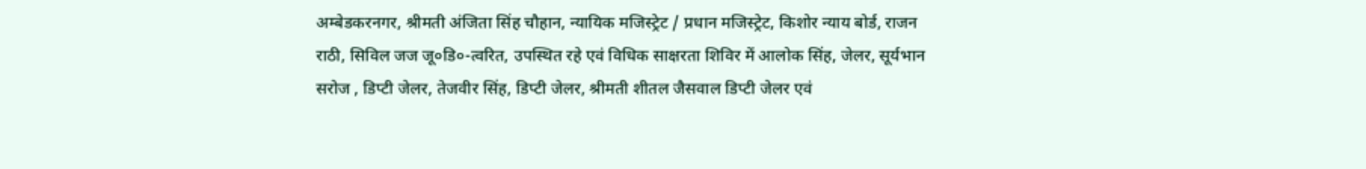अम्बेडकरनगर, श्रीमती अंजिता सिंह चौहान, न्यायिक मजिस्ट्रेट / प्रधान मजिस्ट्रेट, किशोर न्याय बोर्ड, राजन राठी, सिविल जज जू०डि०-त्वरित, उपस्थित रहे एवं विधिक साक्षरता शिविर में आलोक सिंह, जेलर, सूर्यभान सरोज , डिप्टी जेलर, तेजवीर सिंह, डिप्टी जेलर, श्रीमती शीतल जैसवाल डिप्टी जेलर एवं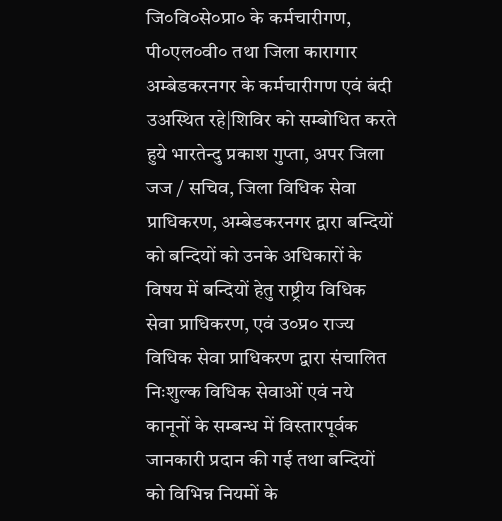जि०वि०से०प्रा० के कर्मचारीगण, पी०एल०वी० तथा जिला कारागार अम्बेडकरनगर के कर्मचारीगण एवं बंदी उअस्थित रहे|शिविर को सम्बोधित करते हुये भारतेन्दु प्रकाश गुप्ता, अपर जिला जज / सचिव, जिला विधिक सेवा प्राधिकरण, अम्बेडकरनगर द्वारा बन्दियों को बन्दियों को उनके अधिकारों के विषय में बन्दियों हेतु राष्ट्रीय विधिक सेवा प्राधिकरण, एवं उ०प्र० राज्य विधिक सेवा प्राधिकरण द्वारा संचालित निःशुल्क विधिक सेवाओं एवं नये कानूनों के सम्बन्ध में विस्तारपूर्वक जानकारी प्रदान की गई तथा बन्दियों को विभिन्न नियमों के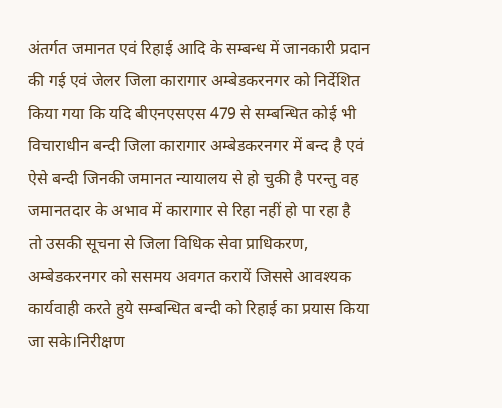अंतर्गत जमानत एवं रिहाई आदि के सम्बन्ध में जानकारी प्रदान की गई एवं जेलर जिला कारागार अम्बेडकरनगर को निर्देशित किया गया कि यदि बीएनएसएस 479 से सम्बन्धित कोई भी विचाराधीन बन्दी जिला कारागार अम्बेडकरनगर में बन्द है एवं ऐसे बन्दी जिनकी जमानत न्यायालय से हो चुकी है परन्तु वह जमानतदार के अभाव में कारागार से रिहा नहीं हो पा रहा है
तो उसकी सूचना से जिला विधिक सेवा प्राधिकरण, अम्बेडकरनगर को ससमय अवगत करायें जिससे आवश्यक कार्यवाही करते हुये सम्बन्धित बन्दी को रिहाई का प्रयास किया जा सके।निरीक्षण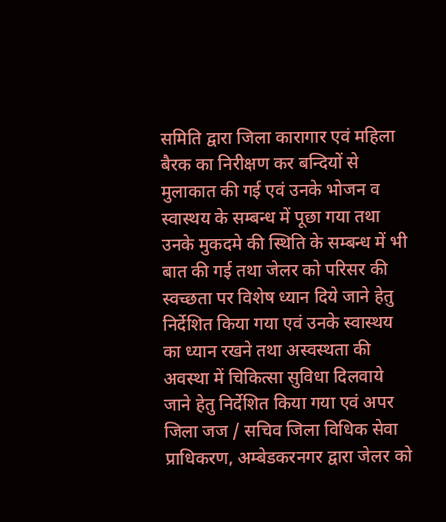समिति द्वारा जिला कारागार एवं महिला बैरक का निरीक्षण कर बन्दियों से मुलाकात की गई एवं उनके भोजन व स्वास्थय के सम्बन्ध में पूछा गया तथा उनके मुकदमे की स्थिति के सम्बन्ध में भी बात की गई तथा जेलर को परिसर की स्वच्छता पर विशेष ध्यान दिये जाने हेतु निर्देशित किया गया एवं उनके स्वास्थय का ध्यान रखने तथा अस्वस्थता की अवस्था में चिकित्सा सुविधा दिलवाये जाने हेतु निर्देशित किया गया एवं अपर जिला जज / सचिव जिला विधिक सेवा प्राधिकरण, अम्बेडकरनगर द्वारा जेलर को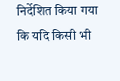निर्देशित किया गया कि यदि किसी भी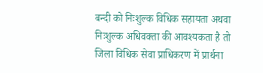बन्दी को निःशुल्क विधिक सहायता अथवा निःशुल्क अधिवक्ता की आवश्यकता है तो जिला विधिक सेवा प्राधिकरण में प्रार्थना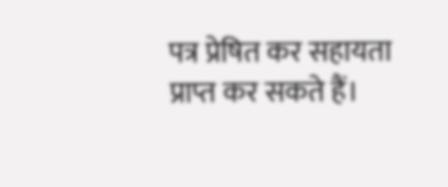पत्र प्रेषित कर सहायता प्राप्त कर सकते हैं।